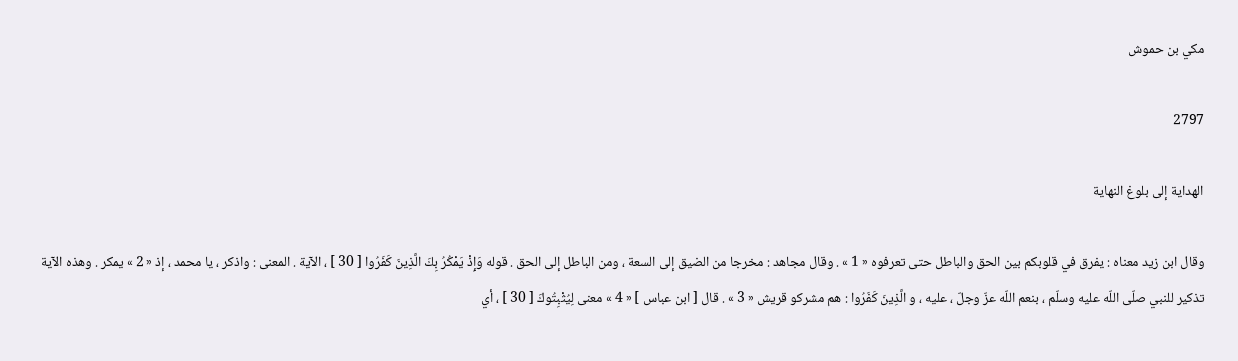مكي بن حموش

2797

الهداية إلى بلوغ النهاية

وقال ابن زيد معناه : يفرق في قلوبكم بين الحق والباطل حتى تعرفوه « 1 » . وقال مجاهد : مخرجا من الضيق إلى السعة ، ومن الباطل إلى الحق . قوله وَإِذْ يَمْكُرُ بِكَ الَّذِينَ كَفَرُوا [ 30 ] ، الآية . المعنى : واذكر ، يا محمد ، إذ « 2 » يمكر . وهذه الآية تذكير للنبي صلّى اللّه عليه وسلّم ، بنعم اللّه عزّ وجلّ ، عليه ، و الَّذِينَ كَفَرُوا : هم مشركو قريش « 3 » . قال [ ابن عباس ] « 4 » معنى لِيُثْبِتُوكَ [ 30 ] ، أي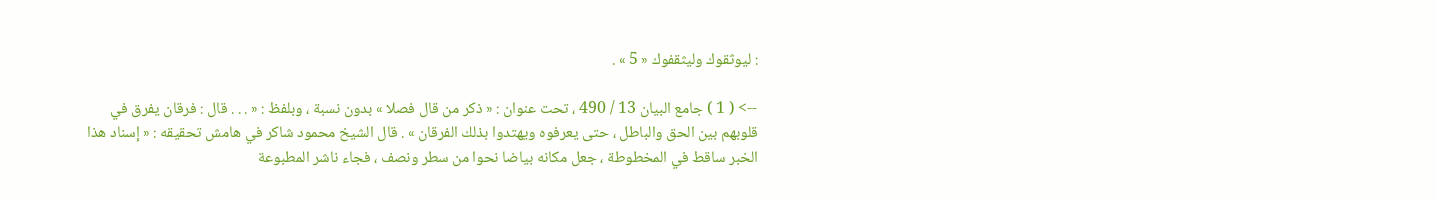: ليوثقوك وليثقفوك « 5 » .

--> ( 1 ) جامع البيان 13 / 490 ، تحت عنوان : « ذكر من قال فصلا » بدون نسبة ، وبلفظ : « . . . قال : فرقان يفرق في قلوبهم بين الحق والباطل ، حتى يعرفوه ويهتدوا بذلك الفرقان » . قال الشيخ محمود شاكر في هامش تحقيقه : « إسناد هذا الخبر ساقط في المخطوطة ، جعل مكانه بياضا نحوا من سطر ونصف ، فجاء ناشر المطبوعة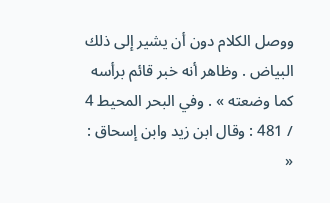ووصل الكلام دون أن يشير إلى ذلك البياض . وظاهر أنه خبر قائم برأسه كما وضعته » . وفي البحر المحيط 4 / 481 : وقال ابن زيد وابن إسحاق : «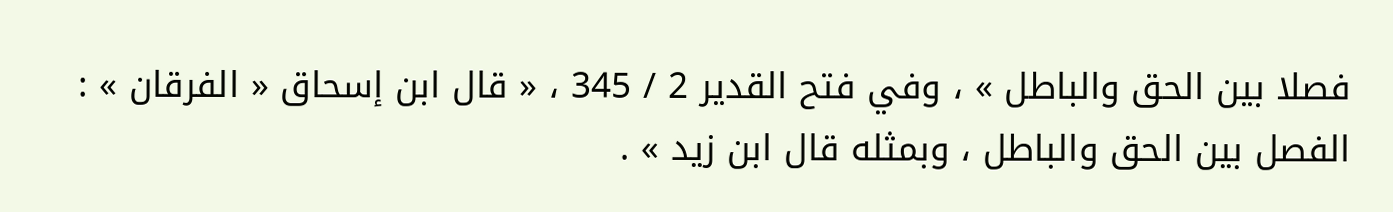فصلا بين الحق والباطل » ، وفي فتح القدير 2 / 345 ، « قال ابن إسحاق « الفرقان » : الفصل بين الحق والباطل ، وبمثله قال ابن زيد » .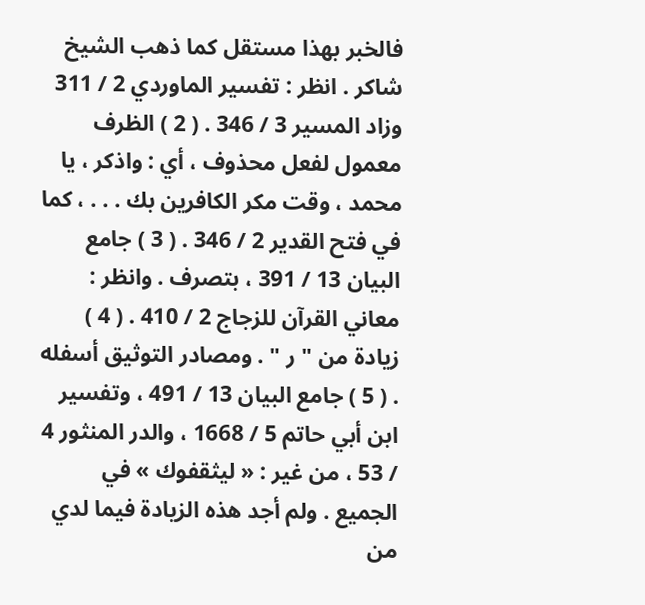فالخبر بهذا مستقل كما ذهب الشيخ شاكر . انظر : تفسير الماوردي 2 / 311 وزاد المسير 3 / 346 . ( 2 ) الظرف معمول لفعل محذوف ، أي : واذكر ، يا محمد ، وقت مكر الكافرين بك . . . ، كما في فتح القدير 2 / 346 . ( 3 ) جامع البيان 13 / 391 ، بتصرف . وانظر : معاني القرآن للزجاج 2 / 410 . ( 4 ) زيادة من " ر " . ومصادر التوثيق أسفله . ( 5 ) جامع البيان 13 / 491 ، وتفسير ابن أبي حاتم 5 / 1668 ، والدر المنثور 4 / 53 ، من غير : « ليثقفوك » في الجميع . ولم أجد هذه الزيادة فيما لدي من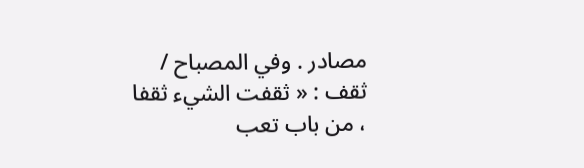مصادر . وفي المصباح / ثقف : « ثقفت الشيء ثقفا ، من باب تعب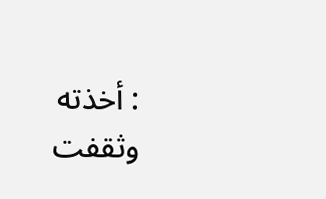: أخذته وثقفت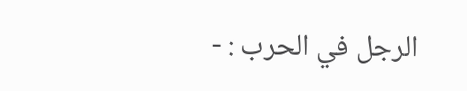الرجل في الحرب : -